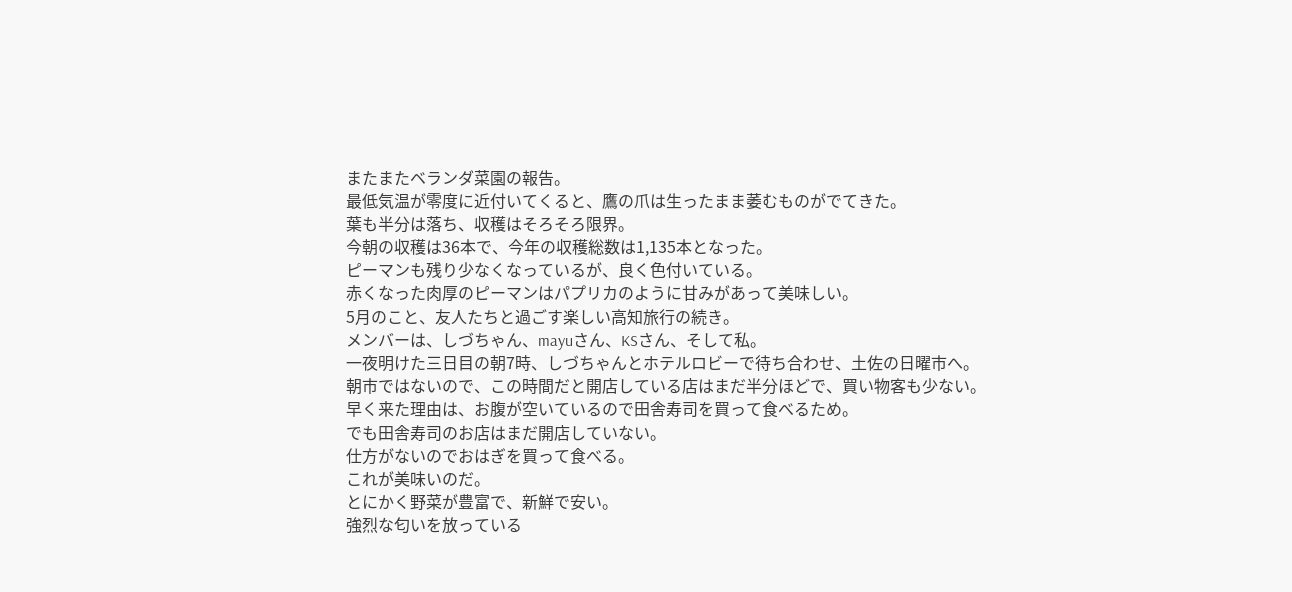またまたベランダ菜園の報告。
最低気温が零度に近付いてくると、鷹の爪は生ったまま萎むものがでてきた。
葉も半分は落ち、収穫はそろそろ限界。
今朝の収穫は36本で、今年の収穫総数は1,135本となった。
ピーマンも残り少なくなっているが、良く色付いている。
赤くなった肉厚のピーマンはパプリカのように甘みがあって美味しい。
5月のこと、友人たちと過ごす楽しい高知旅行の続き。
メンバーは、しづちゃん、mayuさん、KSさん、そして私。
一夜明けた三日目の朝7時、しづちゃんとホテルロビーで待ち合わせ、土佐の日曜市へ。
朝市ではないので、この時間だと開店している店はまだ半分ほどで、買い物客も少ない。
早く来た理由は、お腹が空いているので田舎寿司を買って食べるため。
でも田舎寿司のお店はまだ開店していない。
仕方がないのでおはぎを買って食べる。
これが美味いのだ。
とにかく野菜が豊富で、新鮮で安い。
強烈な匂いを放っている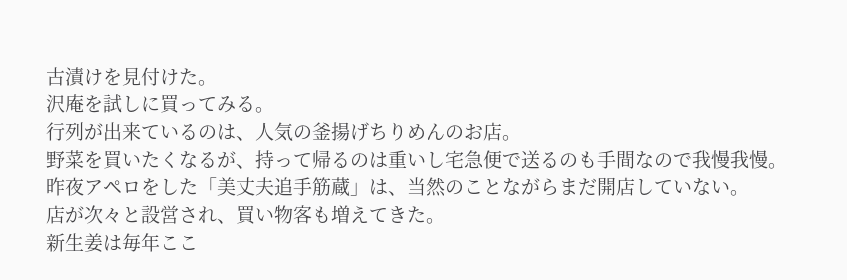古漬けを見付けた。
沢庵を試しに買ってみる。
行列が出来ているのは、人気の釜揚げちりめんのお店。
野菜を買いたくなるが、持って帰るのは重いし宅急便で送るのも手間なので我慢我慢。
昨夜アペロをした「美丈夫追手筋蔵」は、当然のことながらまだ開店していない。
店が次々と設営され、買い物客も増えてきた。
新生姜は毎年ここ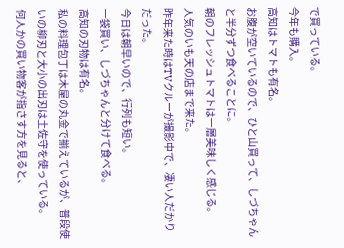で買っている。
今年も購入。
高知はトマトも有名。
お腹が空いているので、ひと山買って、しづちゃんと半分ずつ食べることに。
朝のフレッシュトマトは一層美味しく感じる。
人気のいも天の店まで来た。
昨年来た時はTVクルーが撮影中で、凄い人だかりだった。
今日は朝早いので、行列も短い。
一袋買い、しづちゃんと分けて食べる。
高知の刃物は有名。
私の料理包丁は木屋の丸金で揃えているが、普段使いの柳刃と大小の出刃は土佐守を使っている。
何人かの買い物客が指さす方を見ると、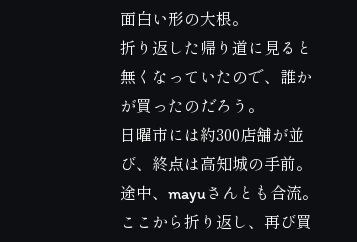面白い形の大根。
折り返した帰り道に見ると無くなっていたので、誰かが買ったのだろう。
日曜市には約300店舗が並び、終点は高知城の手前。
途中、mayuさんとも合流。
ここから折り返し、再び買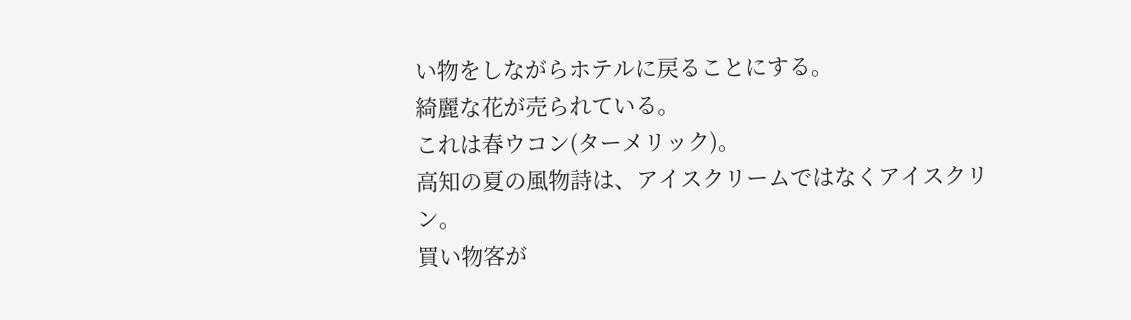い物をしながらホテルに戻ることにする。
綺麗な花が売られている。
これは春ウコン(ターメリック)。
高知の夏の風物詩は、アイスクリームではなくアイスクリン。
買い物客が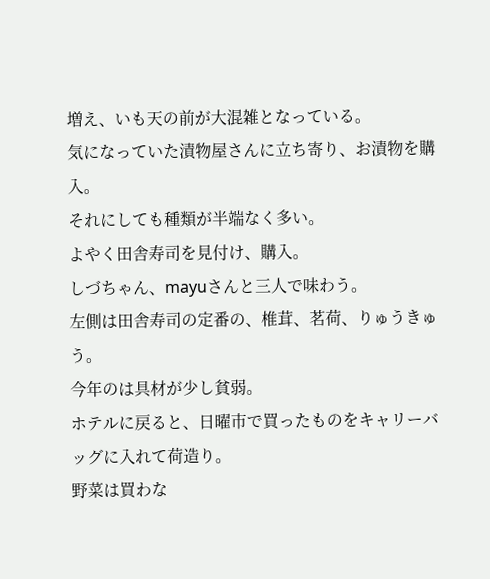増え、いも天の前が大混雑となっている。
気になっていた漬物屋さんに立ち寄り、お漬物を購入。
それにしても種類が半端なく多い。
よやく田舎寿司を見付け、購入。
しづちゃん、mayuさんと三人で味わう。
左側は田舎寿司の定番の、椎茸、茗荷、りゅうきゅう。
今年のは具材が少し貧弱。
ホテルに戻ると、日曜市で買ったものをキャリーバッグに入れて荷造り。
野菜は買わな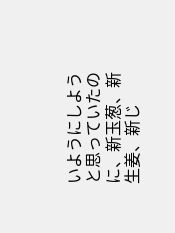いようにしようと思っていたのに、新玉葱、新生姜、新じ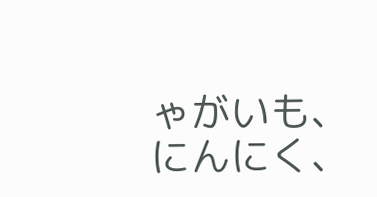ゃがいも、にんにく、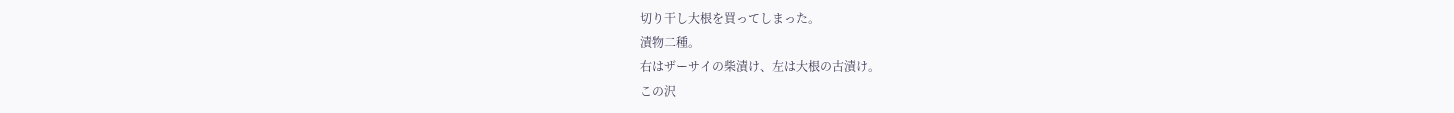切り干し大根を買ってしまった。
漬物二種。
右はザーサイの柴漬け、左は大根の古漬け。
この沢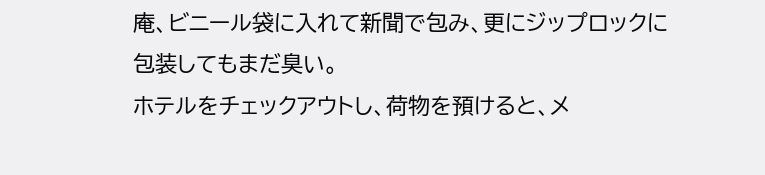庵、ビニール袋に入れて新聞で包み、更にジップロックに包装してもまだ臭い。
ホテルをチェックアウトし、荷物を預けると、メ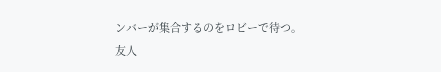ンバーが集合するのをロビーで待つ。
友人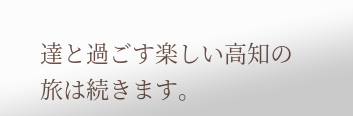達と過ごす楽しい高知の旅は続きます。